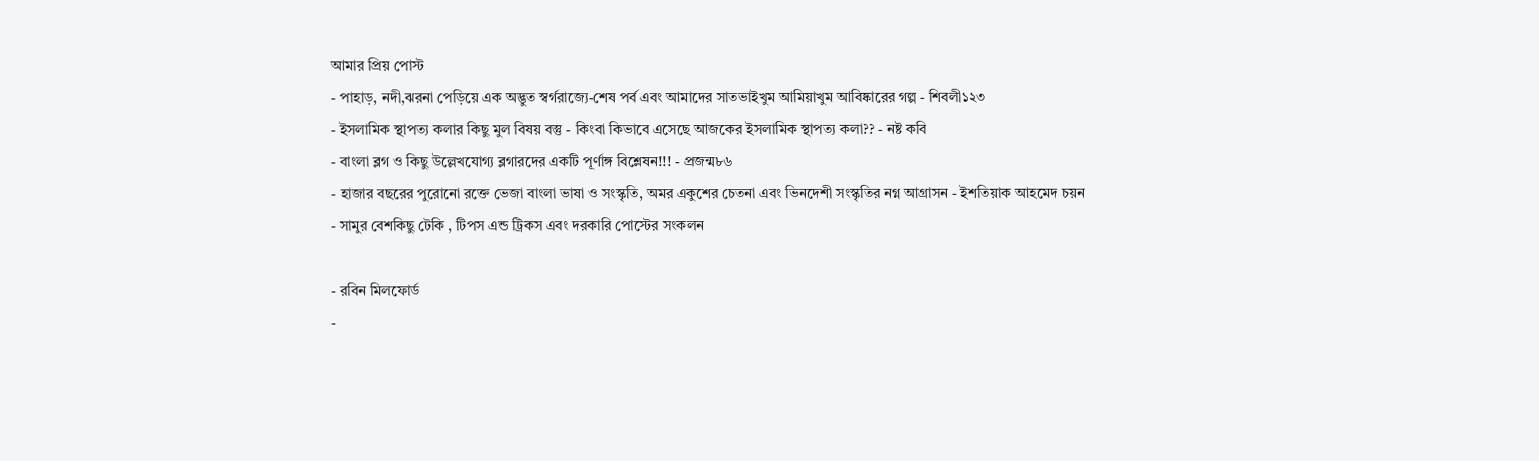আমার প্রিয় পোস্ট
- পাহাড়, নদী,ঝরনা পেড়িয়ে এক অদ্ভুত স্বর্গরাজ্যে-শেষ পর্ব এবং আমাদের সাতভাইখুম আমিয়াখুম আবিষ্কারের গল্প - শিবলী১২৩
- ইসলামিক স্থাপত্য কলার কিছু মুল বিষয় বস্তু - কিংবা কিভাবে এসেছে আজকের ইসলামিক স্থাপত্য কলা?? - নষ্ট কবি
- বাংলা ব্লগ ও কিছু উল্লেখযোগ্য ব্লগারদের একটি পূর্ণাঙ্গ বিশ্লেষন!!! - প্রজন্ম৮৬
- হাজার বছরের পুরোনো রক্তে ভেজা বাংলা ভাষা ও সংস্কৃতি, অমর একুশের চেতনা এবং ভিনদেশী সংস্কৃতির নগ্ন আগ্রাসন - ইশতিয়াক আহমেদ চয়ন
- সামুর বেশকিছু টেকি , টিপস এন্ড ট্রিকস এবং দরকারি পোস্টের সংকলন

- রবিন মিলফোর্ড
-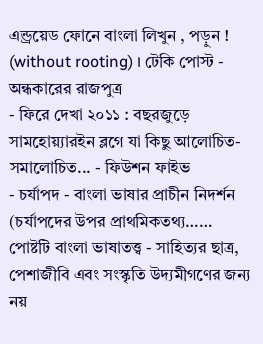এন্ড্রয়েড ফোনে বাংলা লিখুন , পড়ুন ! (without rooting) । টেকি পোস্ট - অন্ধকারের রাজপুত্র
- ফিরে দেখা ২০১১ : বছরজুড়ে সামহোয়্যারইন ব্লগে যা কিছু আলোচিত-সমালোচিত... - ফিউশন ফাইভ
- চর্যাপদ - বাংলা ভাষার প্রাচীন নিদর্শন (চর্যাপদের উপর প্রাথমিকতথ্য…… পোষ্টটি বাংলা ভাষাতত্ত্ব - সাহিত্যর ছাত্র, পেশাজীবি এবং সংস্কৃতি উদ্যমীগণের জন্য নয়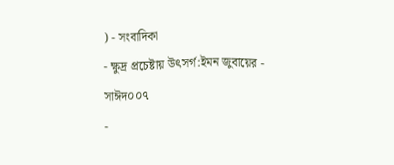) - সংবাদিকা
- ক্ষুদ্র প্রচেষ্টায় উৎসর্গ:ইমন জুবায়ের - সাঈদ০০৭
-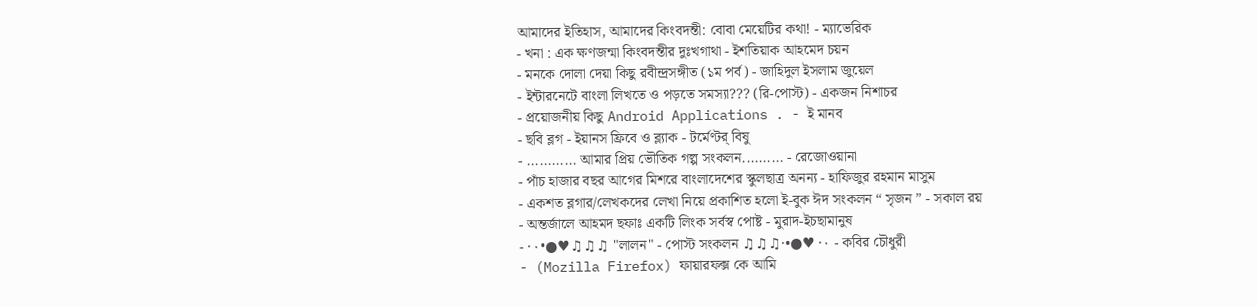আমাদের ইতিহাস, আমাদের কিংবদন্তী: বোবা মেয়েটির কথা! - ম্যাভেরিক
- খনা : এক ক্ষণজন্মা কিংবদন্তীর দুঃখগাথা - ইশতিয়াক আহমেদ চয়ন
- মনকে দোলা দেয়া কিছু রবীন্দ্রসঙ্গীত (১ম পর্ব) - জাহিদুল ইসলাম জুয়েল
- ইন্টারনেটে বাংলা লিখতে ও পড়তে সমস্যা??? (রি-পোস্ট) - একজন নিশাচর
- প্রয়োজনীয় কিছু Android Applications . - ই মানব
- ছবি ব্লগ - ইয়ানস ফ্রিবে ও ব্ল্যাক - টর্মেণ্টর্ বিষু
- ............ আমার প্রিয় ভৌতিক গল্প সংকলন.......... - রেজোওয়ানা
- পাঁচ হাজার বছর আগের মিশরে বাংলাদেশের স্কুলছাত্র অনন্য - হাফিজুর রহমান মাসুম
- একশত ব্লগার/লেখকদের লেখা নিয়ে প্রকাশিত হলো ই-বুক ঈদ সংকলন “ সৃজন ” - সকাল রয়
- অন্তর্জালে আহমদ ছফাঃ একটি লিংক সর্বস্ব পোষ্ট - মুরাদ-ইচছামানুষ
- ·٠•●♥♫♫♫ "লালন" - পোস্ট সংকলন ♫♫♫·•●♥ ·٠ - কবির চৌধুরী
- (Mozilla Firefox) ফায়ারফক্স কে আমি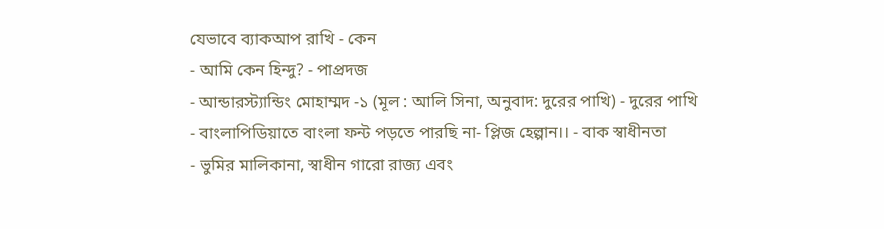যেভাবে ব্যাকআপ রাখি - কেন
- আমি কেন হিন্দু? - পাপ্রদজ
- আন্ডারস্ট্যান্ডিং মোহাম্মদ -১ (মূল : আলি সিনা, অনুবাদ: দুরের পাখি) - দুরের পাখি
- বাংলাপিডিয়াতে বাংলা ফন্ট পড়তে পারছি না- প্লিজ হেল্পান।। - বাক স্বাধীনতা
- ভুমির মালিকানা, স্বাধীন গারো রাজ্য এবং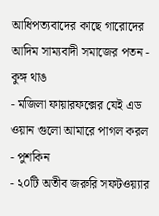আধিপত্যবাদের কাছে গারোদের আদিম সাম্যবাদী সমাজের পতন - কুঙ্গ থাঙ
- মজিলা ফায়ারফক্সের যেই এড ওয়ান গুলো আমারে পাগল করল
- পুশকিন
- ২০টি অতীব জরুরি সফটওয়্যার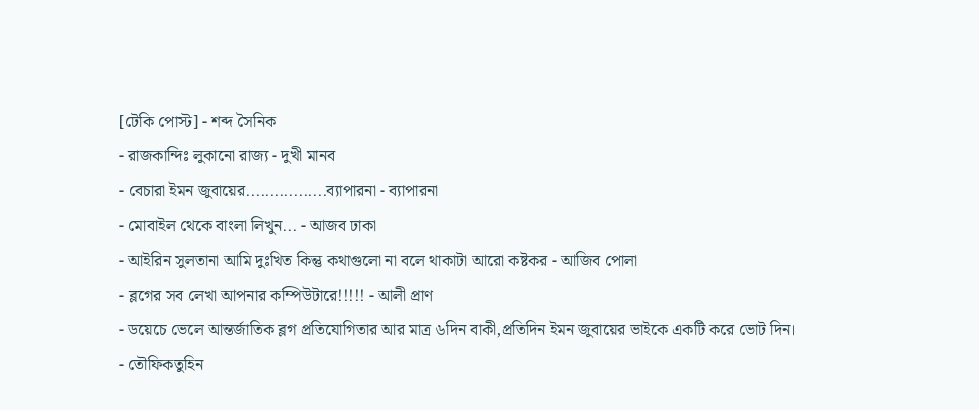[টেকি পোস্ট] - শব্দ সৈনিক
- রাজকান্দিঃ লুকানো রাজ্য - দুখী মানব
- বেচারা ইমন জুবায়ের.................ব্যাপারনা - ব্যাপারনা
- মোবাইল থেকে বাংলা লিখুন... - আজব ঢাকা
- আইরিন সুলতানা আমি দুঃখিত কিন্তু কথাগুলো না বলে থাকাটা আরো কষ্টকর - আজিব পোলা
- ব্লগের সব লেখা আপনার কম্পিউটারে!!!!! - আলী প্রাণ
- ডয়েচে ভেলে আন্তর্জাতিক ব্লগ প্রতিযোগিতার আর মাত্র ৬দিন বাকী,প্রতিদিন ইমন জুবায়ের ভাইকে একটি করে ভোট দিন। - তৌফিকতুহিন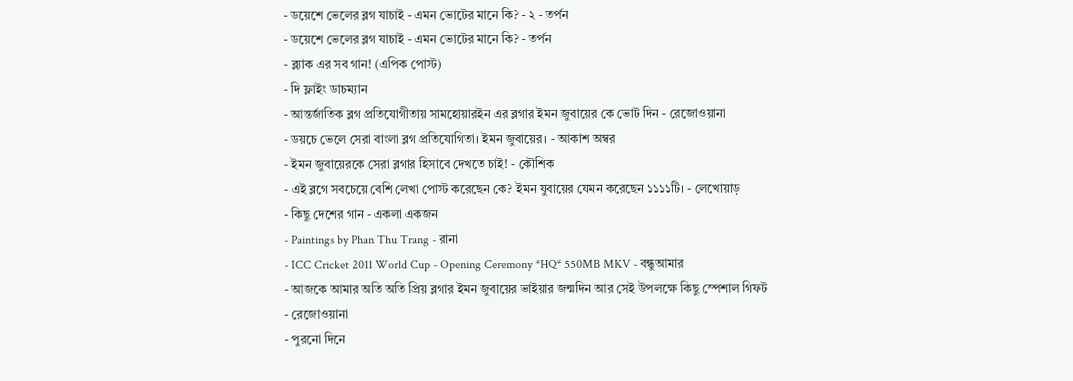- ডয়েশে ভেলের ব্লগ যাচাই - এমন ভোটের মানে কি? - ২ - তর্পন
- ডয়েশে ভেলের ব্লগ যাচাই - এমন ভোটের মানে কি? - তর্পন
- ব্ল্যাক এর সব গান! (এপিক পোস্ট)
- দি ফ্লাইং ডাচম্যান
- আন্তর্জাতিক ব্লগ প্রতিযোগীতায় সামহোয়ারইন এর ব্লগার ইমন জুবায়ের কে ভোট দিন - রেজোওয়ানা
- ডয়চে ভেলে সেরা বাংলা ব্লগ প্রতিযোগিতা। ইমন জুবায়ের। - আকাশ অম্বর
- ইমন জুবায়েরকে সেরা ব্লগার হিসাবে দেখতে চাই! - কৌশিক
- এই ব্লগে সবচেয়ে বেশি লেখা পোস্ট করেছেন কে? ইমন যুবায়ের যেমন করেছেন ১১১১টি। - লেখোয়াড়
- কিছু দেশের গান - একলা একজন
- Paintings by Phan Thu Trang - রানা
- ICC Cricket 2011 World Cup - Opening Ceremony *HQ* 550MB MKV - বন্ধুআমার
- আজকে আমার অতি অতি প্রিয় ব্লগার ইমন জুবায়ের ভাইয়ার জন্মদিন আর সেই উপলক্ষে কিছু স্পেশাল গিফট
- রেজোওয়ানা
- পুরনো দিনে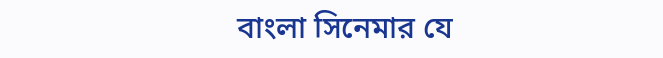বাংলা সিনেমার যে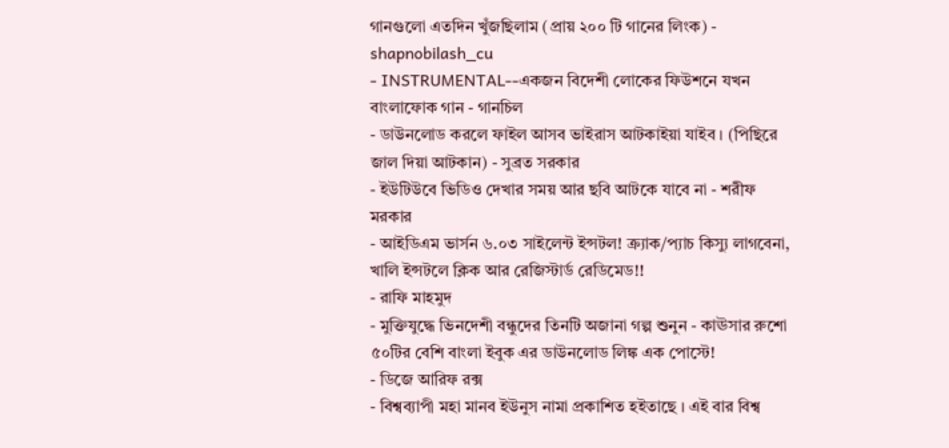গানগুলো এতদিন খুঁজছিলাম (প্রায় ২০০ টি গানের লিংক) - shapnobilash_cu
- INSTRUMENTAL--একজন বিদেশী লোকের ফিউশনে যখন বাংলাফোক গান - গানচিল
- ডাউনলোড করলে ফাইল আসব ভাইরাস আটকাইয়া যাইব । (পিছিরে জাল দিয়া আটকান) - সুব্রত সরকার
- ইউটিউবে ভিডিও দেখার সময় আর ছবি আটকে যাবে না - শরীফ মরকার
- আইডিএম ভার্সন ৬.০৩ সাইলেন্ট ইন্সটল! ক্র্যাক/প্যাচ কিস্যু লাগবেনা, খালি ইন্সটলে ক্লিক আর রেজিস্টার্ড রেডিমেড!!
- রাফি মাহমুদ
- মুক্তিযুদ্ধে ভিনদেশী বন্ধুদের তিনটি অজানা গল্প শুনুন - কাঊসার রুশো
৫০টির বেশি বাংলা ইবুক এর ডাউনলোড লিঙ্ক এক পোস্টে!
- ডিজে আরিফ রক্স
- বিশ্বব্যাপী মহা মানব ইউনুস নামা প্রকাশিত হইতাছে । এই বার বিশ্ব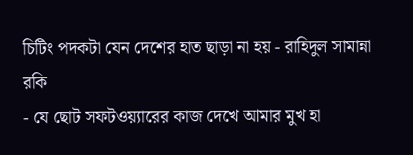চিটিং পদকটা যেন দেশের হাত ছাড়া না হয় - রাহিদুল সামান্না রকি
- যে ছোট সফটওয়্যারের কাজ দেখে আমার মুখ হা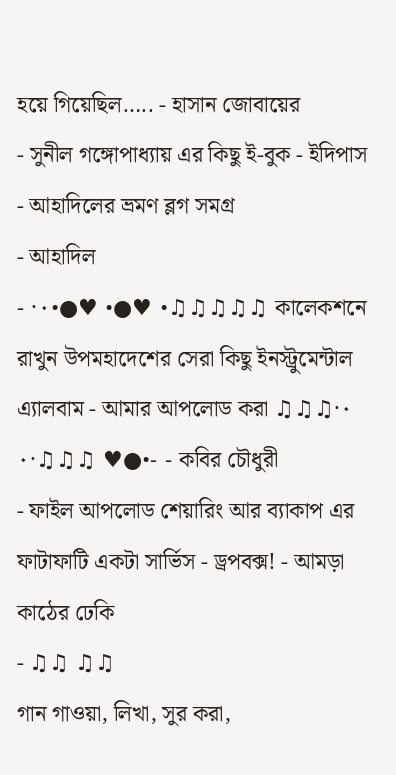হয়ে গিয়েছিল….. - হাসান জোবায়ের
- সুনীল গঙ্গোপাধ্যায় এর কিছু ই-বুক - ইদিপাস
- আহাদিলের ভ্রমণ ব্লগ সমগ্র
- আহাদিল
- ·٠•●♥ •●♥ •♫♫♫♫♫ কালেকশনে রাখুন উপমহাদেশের সেরা কিছু ইনস্ট্রুমেন্টাল এ্যালবাম - আমার আপলোড করা ♫♫♫·٠ -•●♥ ♫♫♫·٠ - কবির চৌধুরী
- ফাইল আপলোড শেয়ারিং আর ব্যাকাপ এর ফাটাফাটি একটা সার্ভিস - ড্রপবক্স! - আমড়া কাঠের ঢেকি
- ♫♫ ♫♫
গান গাওয়া, লিখা, সুর করা,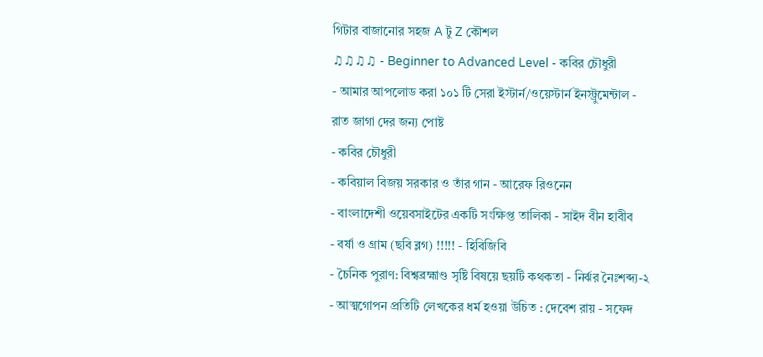গিটার বাজানোর সহজ A টু Z কৌশল
♫♫♫♫ - Beginner to Advanced Level - কবির চৌধুরী
- আমার আপলোড করা ১০১ টি সেরা ইস্টার্ন/ওয়েস্টার্ন ইনস্ট্রুমেন্টাল - রাত জাগা দের জন্য পোষ্ট
- কবির চৌধুরী
- কবিয়াল বিজয় সরকার ও তাঁর গান - আরেফ রিওনেন
- বাংলাদেশী ওয়েবসাইটের একটি সংক্ষিপ্ত তালিকা - সাইদ বীন হাবীব
- বর্ষা ও গ্রাম (ছবি ব্লগ) !!!!! - হিবিজিবি
- চৈনিক পুরাণ: বিশ্বব্রহ্মাণ্ড সৃষ্টি বিষয়ে ছয়টি কথকতা - নির্ঝর নৈঃশব্দ্য-২
- আত্মগোপন প্রতিটি লেখকের ধর্ম হওয়া উচিত : দেবেশ রায় - সফেদ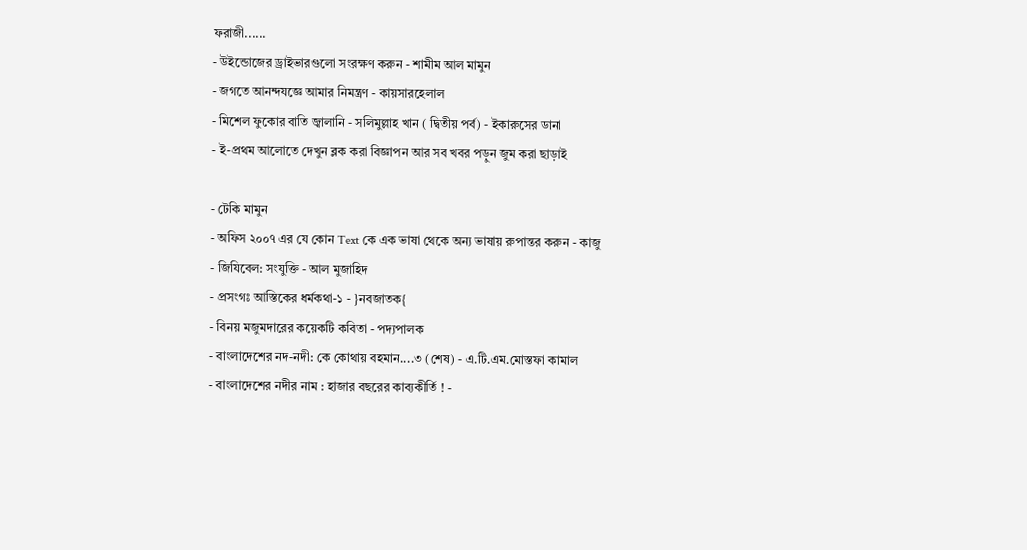ফরাজী......
- উইন্ডোজের ড্রাইভারগুলো সংরক্ষণ করুন - শামীম আল মামুন
- জগতে আনন্দযজ্ঞে আমার নিমন্ত্রণ - কায়সারহেলাল
- মিশেল ফুকোর বাতি জ্বালানি - সলিমুল্লাহ খান ( দ্বিতীয় পর্ব) - ইকারুসের ডানা
- ই-প্রথম আলোতে দেখুন ব্লক করা বিজ্ঞাপন আর সব খবর পড়ুন জুম করা ছাড়াই

- টেকি মামুন
- অফিস ২০০৭ এর যে কোন Text কে এক ভাষা থেকে অন্য ভাষায় রুপান্তর করুন - কাজু
- জিযিবেল: সংযুক্তি - আল মুজাহিদ
- প্রসংগঃ আস্তিকের ধর্মকথা-১ - }নবজাতক{
- বিনয় মজুমদারের কয়েকটি কবিতা - পদ্যপালক
- বাংলাদেশের নদ-নদী: কে কোথায় বহমান....৩ (শেষ) - এ.টি.এম.মোস্তফা কামাল
- বাংলাদেশের নদীর নাম : হাজার বছরের কাব্যকীর্তি ! -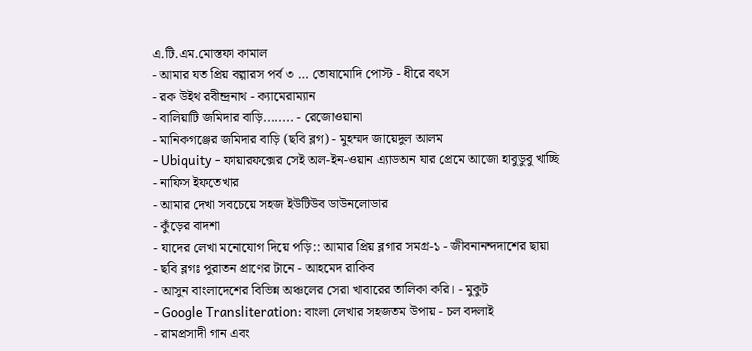এ.টি.এম.মোস্তফা কামাল
- আমার যত প্রিয় বল্গারস পর্ব ৩ … তোষামোদি পোস্ট - ধীরে বৎস
- রক উইথ রবীন্দ্রনাথ - ক্যামেরাম্যান
- বালিয়াটি জমিদার বাড়ি........ - রেজোওয়ানা
- মানিকগঞ্জের জমিদার বাড়ি (ছবি ব্লগ) - মুহম্মদ জায়েদুল আলম
- Ubiquity - ফায়ারফক্সের সেই অল-ইন-ওয়ান এ্যাডঅন যার প্রেমে আজো হাবুডুবু খাচ্ছি
- নাফিস ইফতেখার
- আমার দেখা সবচেয়ে সহজ ইউটিউব ডাউনলোডার
- কুঁড়ের বাদশা
- যাদের লেখা মনোযোগ দিয়ে পড়ি:: আমার প্রিয় ব্লগার সমগ্র-১ - জীবনানন্দদাশের ছায়া
- ছবি ব্লগঃ পুরাতন প্রাণের টানে - আহমেদ রাকিব
- আসুন বাংলাদেশের বিভিন্ন অঞ্চলের সেরা খাবারের তালিকা করি। - মুকুট
- Google Transliteration: বাংলা লেখার সহজতম উপায় - চল বদলাই
- রামপ্রসাদী গান এবং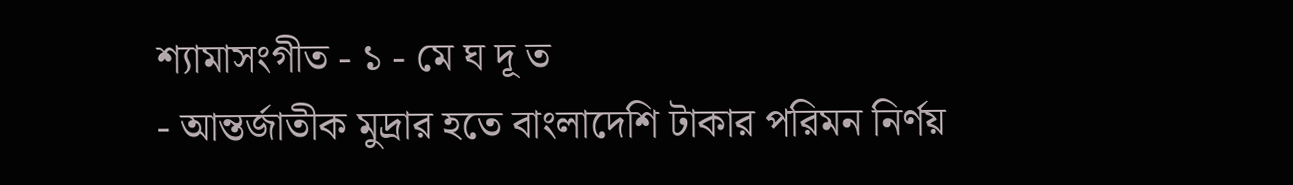শ্যামাসংগীত - ১ - মে ঘ দূ ত
- আন্তর্জাতীক মুদ্রার হতে বাংলাদেশি টাকার পরিমন নির্ণয়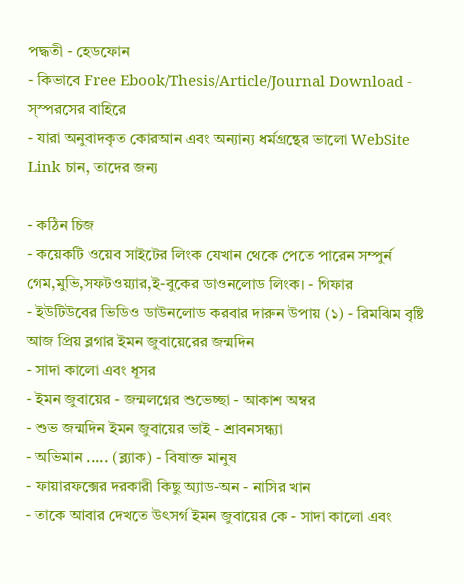পদ্ধতী - হেডফোন
- কিভাবে Free Ebook/Thesis/Article/Journal Download - স্স্পরসের বাহিরে
- যারা অনুবাদকৃত কোরআন এবং অন্যান্য ধর্মগ্রন্থের ভালো WebSite Link চান, তাদের জন্য

- কঠিন চিজ
- কয়েকটি ওয়েব সাইটের লিংক যেখান থেকে পেতে পারেন সম্পুর্ন গেম,মুভি,সফটওয়্যার,ই-বুকের ডাওনলোড লিংক। - গিফার
- ইউটিউবের ভিডিও ডাউনলোড করবার দারুন উপায় (১) - রিমঝিম বৃষ্টি
আজ প্রিয় ব্লগার ইমন জুবায়েরের জন্মদিন
- সাদা কালো এবং ধূসর
- ইমন জুবায়ের - জন্মলগ্নের শুভেচ্ছা - আকাশ অম্বর
- শুভ জন্মদিন ইমন জুবায়ের ভাই - শ্রাবনসন্ধ্যা
- অভিমান ..... (ব্ল্যাক) - বিষাক্ত মানুষ
- ফায়ারফক্সের দরকারী কিছু অ্যাড-অন - নাসির খান
- তাকে আবার দেখতে উৎসর্গ ইমন জুবায়ের কে - সাদা কালো এবং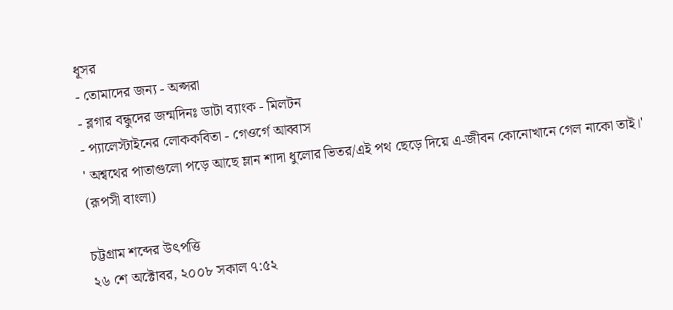ধূসর
- তোমাদের জন্য - অপ্সরা
- ব্লগার বন্ধুদের জন্মদিনঃ ডাটা ব্যাংক - মিলটন
- প্যালেস্টাইনের লোককবিতা - গেওর্গে আব্বাস
' অশ্বথের পাতাগুলো পড়ে আছে ম্লান শাদা ধুলোর ভিতর/এই পথ ছেড়ে দিয়ে এ-জীবন কোনোখানে গেল নাকো তাই।' (রূপসী বাংলা)

চট্টগ্রাম শব্দের উৎপত্তি
২৬ শে অক্টোবর, ২০০৮ সকাল ৭:৫২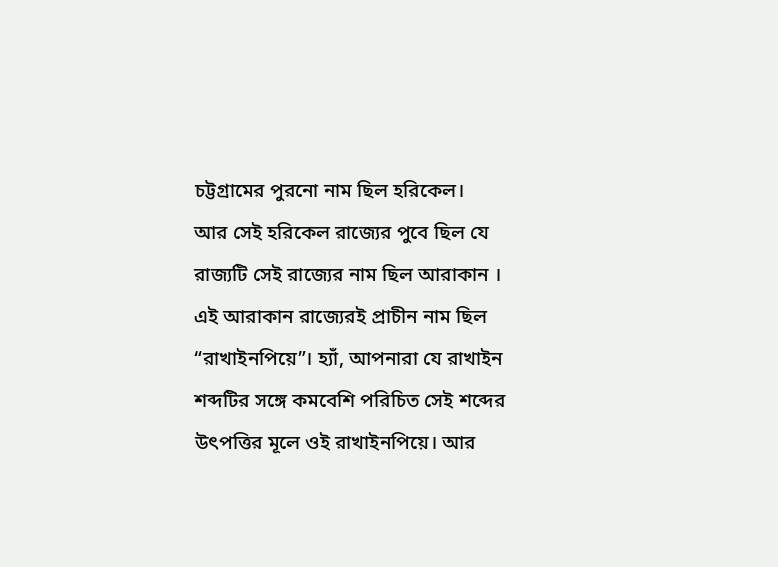চট্টগ্রামের পুরনো নাম ছিল হরিকেল।
আর সেই হরিকেল রাজ্যের পুবে ছিল যে রাজ্যটি সেই রাজ্যের নাম ছিল আরাকান । এই আরাকান রাজ্যেরই প্রাচীন নাম ছিল “রাখাইনপিয়ে”। হ্যাঁ, আপনারা যে রাখাইন শব্দটির সঙ্গে কমবেশি পরিচিত সেই শব্দের উৎপত্তির মূলে ওই রাখাইনপিয়ে। আর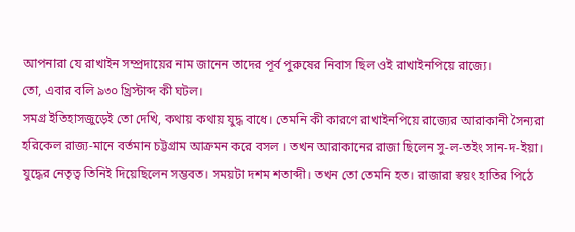আপনারা যে রাখাইন সম্প্রদায়ের নাম জানেন তাদের পূর্ব পুরুষের নিবাস ছিল ওই রাখাইনপিয়ে রাজ্যে।
তো, এবার বলি ৯৩০ খ্রিস্টাব্দ কী ঘটল।
সমগ্র ইতিহাসজুড়েই তো দেখি, কথায় কথায় যুদ্ধ বাধে। তেমনি কী কারণে রাখাইনপিয়ে রাজ্যের আরাকানী সৈন্যরা হরিকেল রাজ্য-মানে বর্তমান চট্টগ্রাম আক্রমন করে বসল । তখন আরাকানের রাজা ছিলেন সু-ল-তইং সান-দ-ইয়া। যুদ্ধের নেতৃত্ব তিনিই দিয়েছিলেন সম্ভবত। সময়টা দশম শতাব্দী। তখন তো তেমনি হত। রাজারা স্বয়ং হাতির পিঠে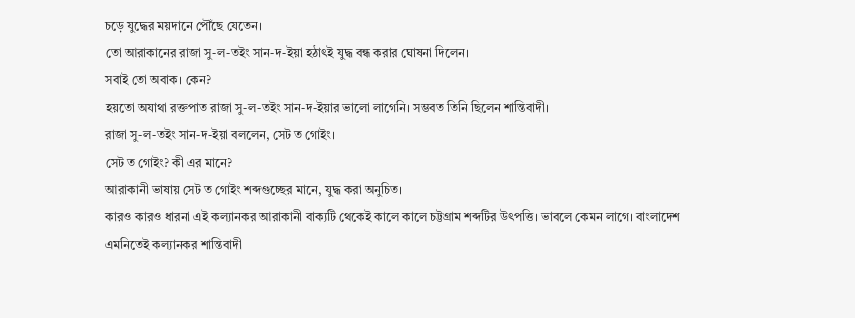চড়ে যুদ্ধের ময়দানে পৌঁছে যেতেন।
তো আরাকানের রাজা সু-ল-তইং সান-দ-ইয়া হঠাৎই যুদ্ধ বন্ধ করার ঘোষনা দিলেন।
সবাই তো অবাক। কেন?
হয়তো অযাথা রক্তপাত রাজা সু-ল-তইং সান-দ-ইয়ার ভালো লাগেনি। সম্ভবত তিনি ছিলেন শান্তিবাদী।
রাজা সু-ল-তইং সান-দ-ইয়া বললেন, সেট ত গোইং।
সেট ত গোইং? কী এর মানে?
আরাকানী ভাষায় সেট ত গোইং শব্দগুচ্ছের মানে, যুদ্ধ করা অনুচিত।
কারও কারও ধারনা এই কল্যানকর আরাকানী বাক্যটি থেকেই কালে কালে চট্টগ্রাম শব্দটির উৎপত্তি। ভাবলে কেমন লাগে। বাংলাদেশ এমনিতেই কল্যানকর শান্তিবাদী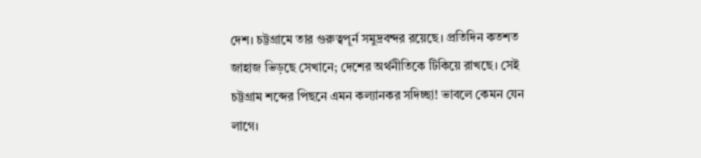দেশ। চট্টগ্রামে তার গুরুত্বপূর্ন সমুদ্রবন্দর রয়েছে। প্রতিদিন কতশত জাহাজ ভিড়ছে সেখানে; দেশের অর্থনীতিকে টিকিয়ে রাখছে। সেই চট্টগ্রাম শব্দের পিছনে এমন কল্যানকর সদিচ্ছা! ভাবলে কেমন যেন লাগে।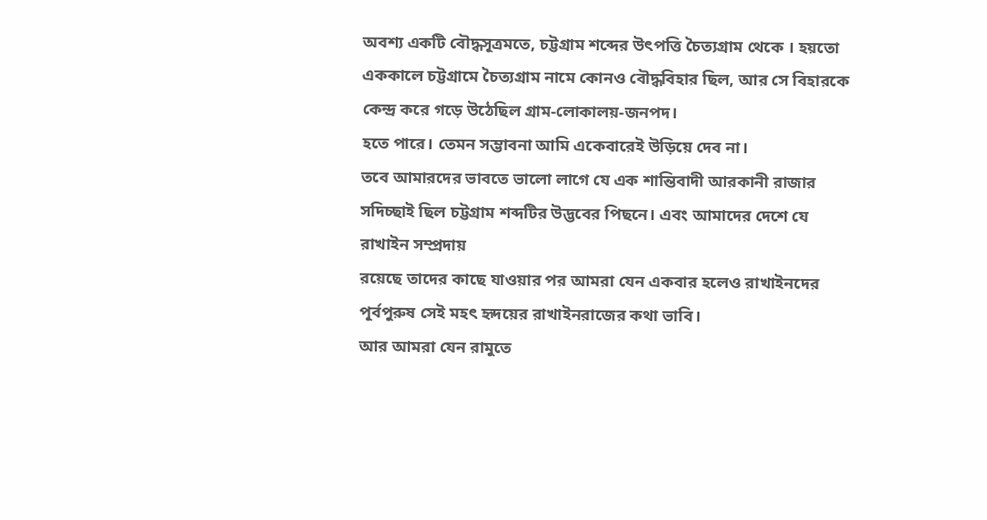অবশ্য একটি বৌদ্ধসূত্রমতে, চট্টগ্রাম শব্দের উৎপত্তি চৈত্যগ্রাম থেকে । হয়তো এককালে চট্টগ্রামে চৈত্যগ্রাম নামে কোনও বৌদ্ধবিহার ছিল, আর সে বিহারকে কেন্দ্র করে গড়ে উঠেছিল গ্রাম-লোকালয়-জনপদ।
হতে পারে। তেমন সম্ভাবনা আমি একেবারেই উড়িয়ে দেব না।
তবে আমারদের ভাবতে ভালো লাগে যে এক শান্তিবাদী আরকানী রাজার সদিচ্ছাই ছিল চট্টগ্রাম শব্দটির উদ্ভবের পিছনে। এবং আমাদের দেশে যে রাখাইন সম্প্রদায়
রয়েছে তাদের কাছে যাওয়ার পর আমরা যেন একবার হলেও রাখাইনদের পূর্বপুরুষ সেই মহৎ হৃদয়ের রাখাইনরাজের কথা ভাবি।
আর আমরা যেন রামুতে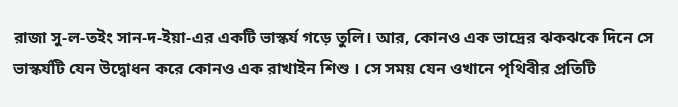রাজা সু-ল-তইং সান-দ-ইয়া-এর একটি ভাস্কর্য গড়ে তুলি। আর, কোনও এক ভাদ্রের ঝকঝকে দিনে সে ভাস্কর্যটি যেন উদ্বোধন করে কোনও এক রাখাইন শিশু । সে সময় যেন ওখানে পৃথিবীর প্রতিটি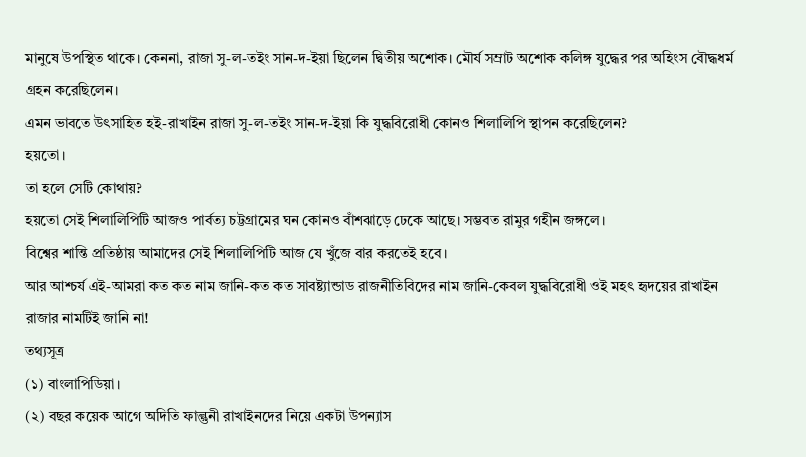মানুষে উপস্থিত থাকে। কেননা, রাজা সু-ল-তইং সান-দ-ইয়া ছিলেন দ্বিতীয় অশোক। মৌর্য সম্রাট অশোক কলিঙ্গ যুদ্ধের পর অহিংস বৌদ্ধধর্ম গ্রহন করেছিলেন।
এমন ভাবতে উৎসাহিত হই-রাখাইন রাজা সু-ল-তইং সান-দ-ইয়া কি যুদ্ধবিরোধী কোনও শিলালিপি স্থাপন করেছিলেন?
হয়তো।
তা হলে সেটি কোথায়?
হয়তো সেই শিলালিপিটি আজও পার্বত্য চট্টগ্রামের ঘন কোনও বাঁশঝাড়ে ঢেকে আছে। সম্ভবত রামুর গহীন জঙ্গলে।
বিশ্বের শান্তি প্রতিষ্ঠায় আমাদের সেই শিলালিপিটি আজ যে খুঁজে বার করতেই হবে।
আর আশ্চর্য এই-আমরা কত কত নাম জানি-কত কত সাবষ্ট্যান্ডাড রাজনীতিবিদের নাম জানি-কেবল যুদ্ধবিরোধী ওই মহৎ হৃদয়ের রাখাইন রাজার নামটিই জানি না!
তথ্যসূত্র
(১) বাংলাপিডিয়া।
(২) বছর কয়েক আগে অদিতি ফাল্গুনী রাখাইনদের নিয়ে একটা উপন্যাস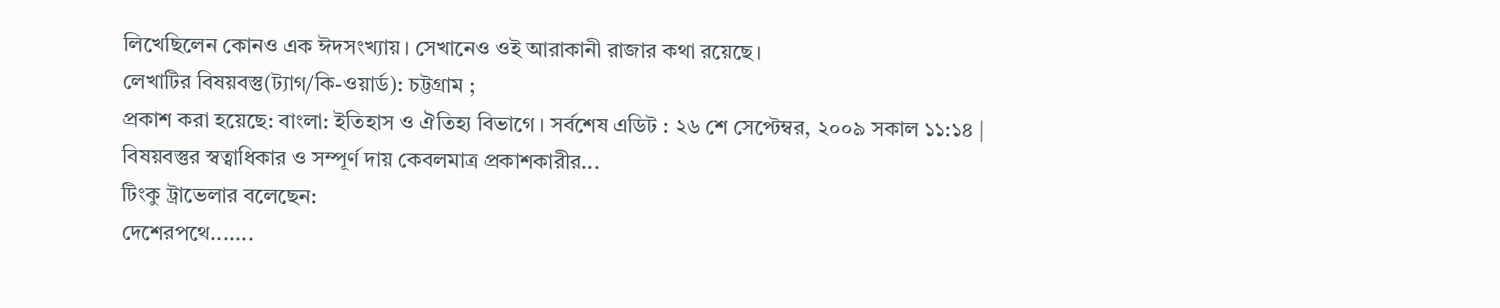লিখেছিলেন কোনও এক ঈদসংখ্যায়। সেখানেও ওই আরাকানী রাজার কথা রয়েছে।
লেখাটির বিষয়বস্তু(ট্যাগ/কি-ওয়ার্ড): চট্টগ্রাম ;
প্রকাশ করা হয়েছে: বাংলা: ইতিহাস ও ঐতিহ্য বিভাগে । সর্বশেষ এডিট : ২৬ শে সেপ্টেম্বর, ২০০৯ সকাল ১১:১৪ | বিষয়বস্তুর স্বত্বাধিকার ও সম্পূর্ণ দায় কেবলমাত্র প্রকাশকারীর...
টিংকু ট্রাভেলার বলেছেন:
দেশেরপথে.......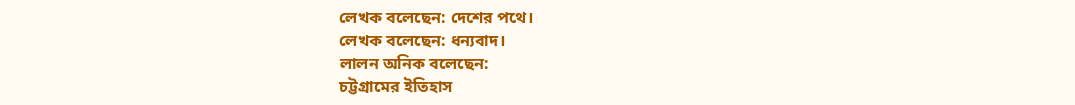লেখক বলেছেন: দেশের পথে।
লেখক বলেছেন: ধন্যবাদ।
লালন অনিক বলেছেন:
চট্টগ্রামের ইতিহাস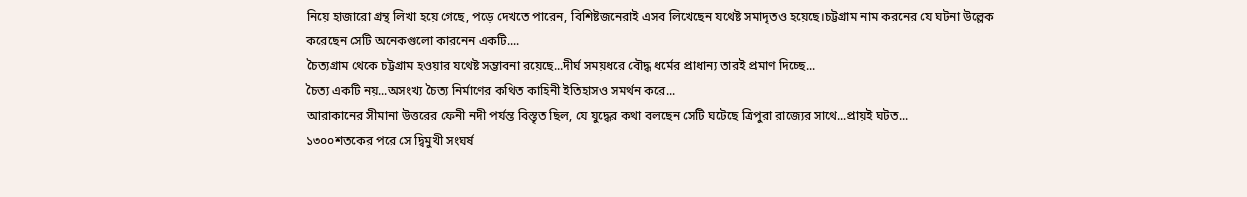নিয়ে হাজারো গ্রন্থ লিখা হয়ে গেছে, পড়ে দেখতে পারেন, বিশিষ্টজনেরাই এসব লিখেছেন যথেষ্ট সমাদৃতও হয়েছে।চট্টগ্রাম নাম করনের যে ঘটনা উল্লেক করেছেন সেটি অনেকগুলো কারনেন একটি....
চৈত্যগ্রাম থেকে চট্টগ্রাম হওয়ার যথেষ্ট সম্ভাবনা রয়েছে...দীর্ঘ সময়ধরে বৌদ্ধ ধর্মের প্রাধান্য তারই প্রমাণ দিচ্ছে...
চৈত্য একটি নয়...অসংখ্য চৈত্য নির্মাণের কথিত কাহিনী ইতিহাসও সমর্থন করে...
আরাকানের সীমানা উত্তরের ফেনী নদী পর্যন্ত বিস্তৃত ছিল, যে যুদ্ধের কথা বলছেন সেটি ঘটেছে ত্রিপুরা রাজ্যের সাথে...প্রায়ই ঘটত...
১৩০০শতকের পরে সে দ্বিমুখী সংঘর্ষ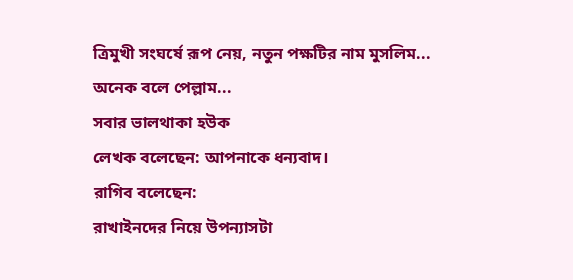ত্রিমুখী সংঘর্ষে রূপ নেয়, নতুন পক্ষটির নাম মুসলিম...
অনেক বলে পেল্লাম...
সবার ভালথাকা হউক
লেখক বলেছেন: আপনাকে ধন্যবাদ।
রাগিব বলেছেন:
রাখাইনদের নিয়ে উপন্যাসটা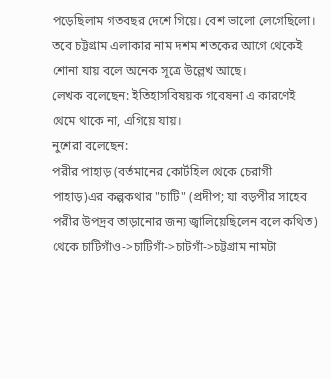পড়েছিলাম গতবছর দেশে গিয়ে। বেশ ভালো লেগেছিলো। তবে চট্টগ্রাম এলাকার নাম দশম শতকের আগে থেকেই শোনা যায় বলে অনেক সূত্রে উল্লেখ আছে।
লেখক বলেছেন: ইতিহাসবিষয়ক গবেষনা এ কারণেই থেমে থাকে না, এগিয়ে যায়।
নুশেরা বলেছেন:
পরীর পাহাড় (বর্তমানের কোর্টহিল থেকে চেরাগী পাহাড়)এর কল্পকথার "চাটি" (প্রদীপ; যা বড়পীর সাহেব পরীর উপদ্রব তাড়ানোর জন্য জ্বালিয়েছিলেন বলে কথিত) থেকে চাটিগাঁও->চাটিগাঁ->চাটগাঁ->চট্টগ্রাম নামটা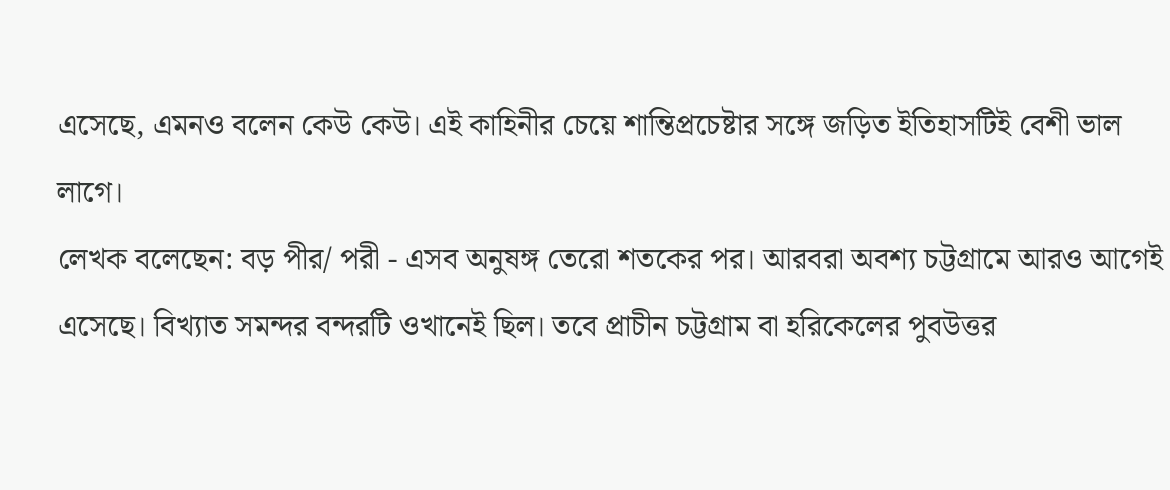এসেছে, এমনও বলেন কেউ কেউ। এই কাহিনীর চেয়ে শান্তিপ্রচেষ্টার সঙ্গে জড়িত ইতিহাসটিই বেশী ভাল লাগে।
লেখক বলেছেন: বড় পীর/ পরী - এসব অনুষঙ্গ তেরো শতকের পর। আরবরা অবশ্য চট্টগ্রামে আরও আগেই এসেছে। বিখ্যাত সমন্দর বন্দরটি ওখানেই ছিল। তবে প্রাচীন চট্টগ্রাম বা হরিকেলের পুবউত্তর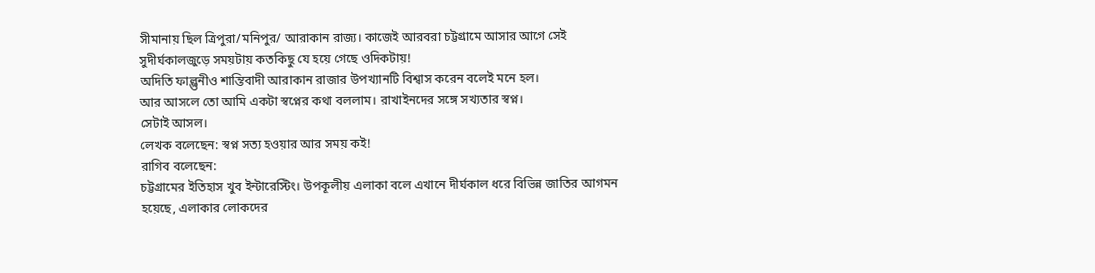সীমানায় ছিল ত্রিপুরা/মনিপুর/ আরাকান রাজ্য। কাজেই আরবরা চট্টগ্রামে আসার আগে সেই সুদীর্ঘকালজুড়ে সময়টায় কতকিছু যে হয়ে গেছে ওদিকটায়!
অদিতি ফাল্গুনীও শান্তিবাদী আরাকান রাজার উপখ্যানটি বিশ্বাস করেন বলেই মনে হল।
আর আসলে তো আমি একটা স্বপ্নের কথা বললাম। রাখাইনদের সঙ্গে সখ্যতার স্বপ্ন।
সেটাই আসল।
লেখক বলেছেন: স্বপ্ন সত্য হওয়ার আর সময় কই!
রাগিব বলেছেন:
চট্টগ্রামের ইতিহাস খুব ইন্টারেস্টিং। উপকূলীয় এলাকা বলে এখানে দীর্ঘকাল ধরে বিভিন্ন জাতির আগমন হয়েছে, এলাকার লোকদের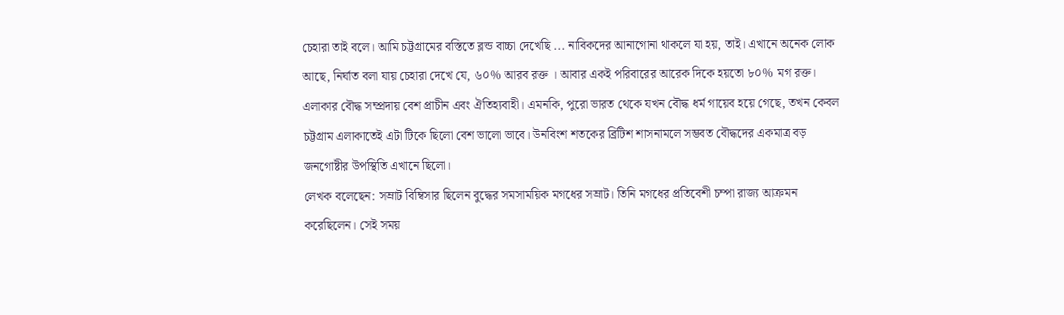চেহারা তাই বলে। আমি চট্টগ্রামের বস্তিতে ব্লন্ড বাচ্চা দেখেছি ... নাবিকদের আনাগোনা থাকলে যা হয়, তাই। এখানে অনেক লোক আছে, নির্ঘাত বলা যায় চেহারা দেখে যে, ৬০% আরব রক্ত । আবার একই পরিবারের আরেক দিকে হয়তো ৮০% মগ রক্ত। এলাকার বৌদ্ধ সম্প্রদায় বেশ প্রাচীন এবং ঐতিহ্যবাহী। এমনকি, পুরো ভারত থেকে যখন বৌদ্ধ ধর্ম গায়েব হয়ে গেছে, তখন কেবল চট্টগ্রাম এলাকাতেই এটা টিকে ছিলো বেশ ভালো ভাবে। উনবিংশ শতকের ব্রিটিশ শাসনামলে সম্ভবত বৌদ্ধদের একমাত্র বড় জনগোষ্টীর উপস্থিতি এখানে ছিলো।
লেখক বলেছেন: সম্রাট বিম্বিসার ছিলেন বুদ্ধের সমসাময়িক মগধের সম্রাট। তিনি মগধের প্রতিবেশী চম্পা রাজ্য আক্রমন করেছিলেন। সেই সময়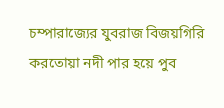চম্পারাজ্যের যুবরাজ বিজয়গিরি করতোয়া নদী পার হয়ে পুব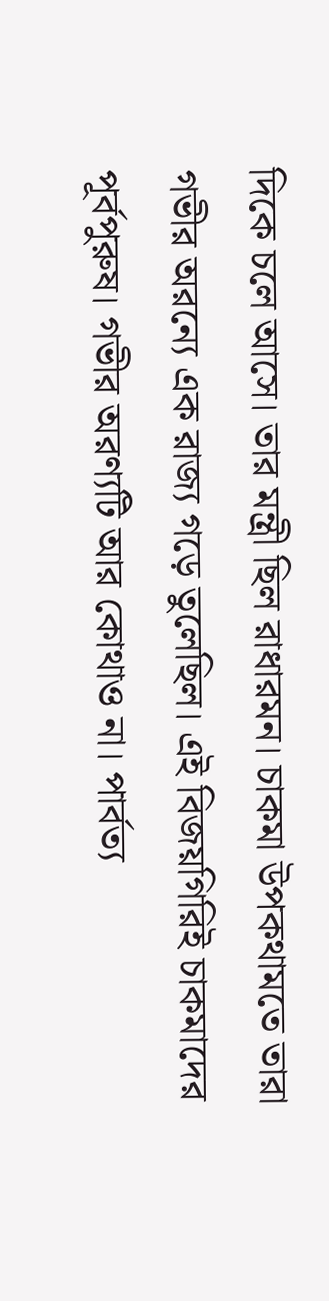দিকে চলে আসে। তার মন্ত্রী ছিল রাধারমন। চাকমা উপকথামতে তারা গভীর অরন্যে এক রাজ্য গড়ে তুলেছিল। এই বিজয়গিরিই চাকমাদের পূর্বপুরুষ। গভীর অরণ্যটি আর কোথাও না। পার্বত্য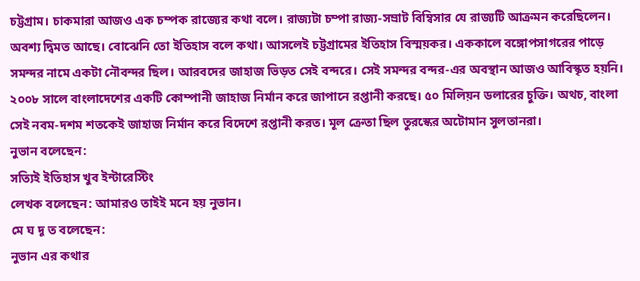চট্টগ্রাম। চাকমারা আজও এক চম্পক রাজ্যের কথা বলে। রাজ্যটা চম্পা রাজ্য-সম্রাট বিম্বিসার যে রাজ্যটি আক্রমন করেছিলেন। অবশ্য দ্বিমত আছে। বোঝেনি তো ইতিহাস বলে কথা। আসলেই চট্টগ্রামের ইতিহাস বিস্ময়কর। এককালে বঙ্গোপসাগরের পাড়ে সমন্দর নামে একটা নৌবন্দর ছিল। আরবদের জাহাজ ভিড়ত সেই বন্দরে। সেই সমন্দর বন্দর-এর অবস্থান আজও আবিস্কৃত হয়নি। ২০০৮ সালে বাংলাদেশের একটি কোম্পানী জাহাজ নির্মান করে জাপানে রপ্তানী করছে। ৫০ মিলিয়ন ডলারের চুক্তি। অথচ, বাংলা সেই নবম-দশম শতকেই জাহাজ নির্মান করে বিদেশে রপ্তানী করত। মূল ক্রেতা ছিল তুরস্কের অটোমান সুলতানরা।
নুভান বলেছেন:
সত্যিই ইতিহাস খুব ইন্টারেস্টিং
লেখক বলেছেন: আমারও তাইই মনে হয় নুভান।
মে ঘ দূ ত বলেছেন:
নুভান এর কথার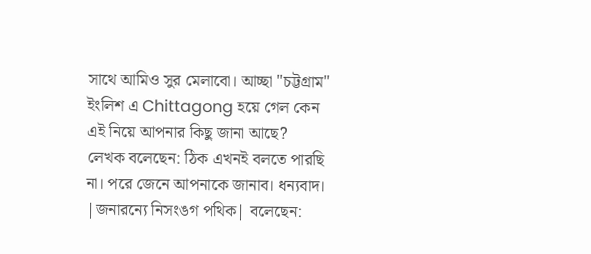সাথে আমিও সুর মেলাবো। আচ্ছা "চট্টগ্রাম" ইংলিশ এ Chittagong হয়ে গেল কেন এই নিয়ে আপনার কিছু জানা আছে?
লেখক বলেছেন: ঠিক এখনই বলতে পারছি না। পরে জেনে আপনাকে জানাব। ধন্যবাদ।
|জনারন্যে নিসংঙগ পথিক| বলেছেন: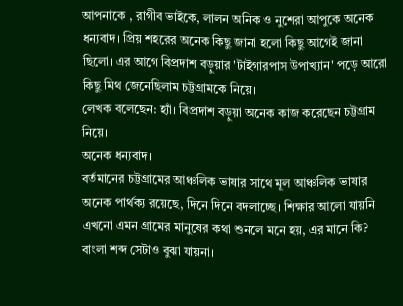আপনাকে , রাগীব ভাইকে, লালন অনিক ও নুশেরা আপুকে অনেক ধন্যবাদ। প্রিয় শহরের অনেক কিছু জানা হলো কিছু আগেই জানা ছিলো। এর আগে বিপ্রদাশ বড়ুয়ার 'টাইগারপাস উপাখ্যান' পড়ে আরো কিছু মিথ জেনেছিলাম চট্টগ্রামকে নিয়ে।
লেখক বলেছেন: হ্যাঁ। বিপ্রদাশ বড়ুয়া অনেক কাজ করেছেন চট্টগ্রাম নিয়ে।
অনেক ধন্যবাদ।
বর্তমানের চট্টগ্রামের আঞ্চলিক ভাষার সাথে মূল আঞ্চলিক ভাষার অনেক পার্থক্য রয়েছে, দিনে দিনে বদলাচ্ছে। শিক্ষার আলো যায়নি এখনো এমন গ্রামের মানুষের কথা শুনলে মনে হয়, এর মানে কি? বাংলা শব্দ সেটাও বুঝা যায়না।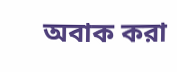অবাক করা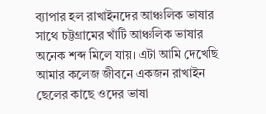ব্যাপার হল রাখাইনদের আঞ্চলিক ভাষার সাথে চট্টগ্রামের খাঁটি আঞ্চলিক ভাষার অনেক শব্দ মিলে যায়। এটা আমি দেখেছি আমার কলেজ জীবনে একজন রাখাইন ছেলের কাছে ওদের ভাষা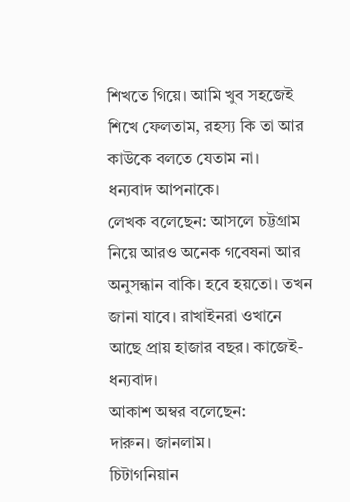শিখতে গিয়ে। আমি খুব সহজেই শিখে ফেলতাম, রহস্য কি তা আর কাউকে বলতে যেতাম না।
ধন্যবাদ আপনাকে।
লেখক বলেছেন: আসলে চট্টগ্রাম নিয়ে আরও অনেক গবেষনা আর অনুসন্ধান বাকি। হবে হয়তো। তখন জানা যাবে। রাখাইনরা ওখানে আছে প্রায় হাজার বছর। কাজেই-
ধন্যবাদ।
আকাশ অম্বর বলেছেন:
দারুন। জানলাম।
চিটাগনিয়ান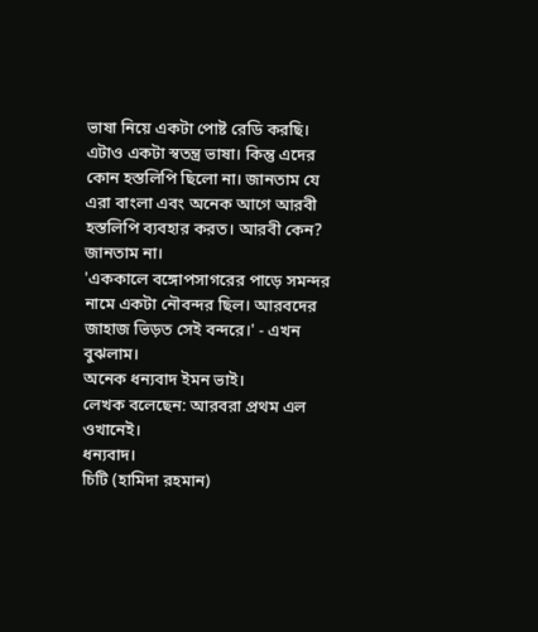ভাষা নিয়ে একটা পোষ্ট রেডি করছি। এটাও একটা স্বতন্ত্র ভাষা। কিন্তু এদের কোন হস্তলিপি ছিলো না। জানতাম যে এরা বাংলা এবং অনেক আগে আরবী হস্তলিপি ব্যবহার করত। আরবী কেন? জানতাম না।
'এককালে বঙ্গোপসাগরের পাড়ে সমন্দর নামে একটা নৌবন্দর ছিল। আরবদের জাহাজ ভিড়ত সেই বন্দরে।' - এখন বুঝলাম।
অনেক ধন্যবাদ ইমন ভাই।
লেখক বলেছেন: আরবরা প্রথম এল ওখানেই।
ধন্যবাদ।
চিটি (হামিদা রহমান)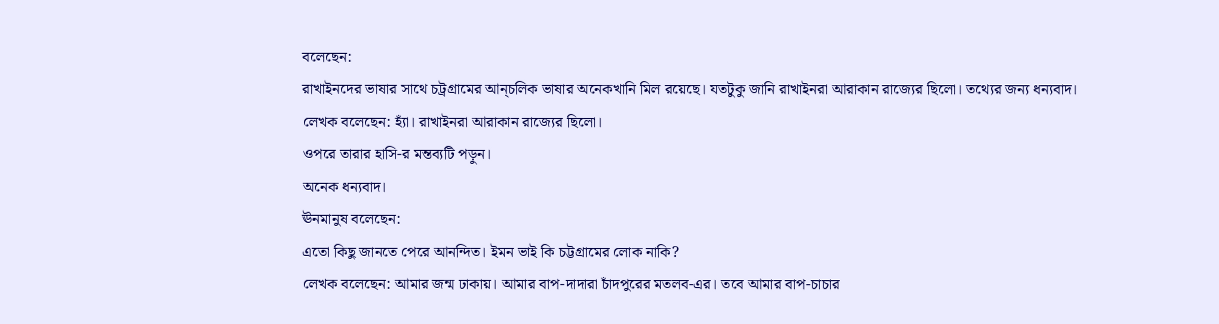বলেছেন:
রাখাইনদের ভাষার সাথে চট্রগ্রামের আন্চলিক ভাষার অনেকখানি মিল রয়েছে। যতটুকু জানি রাখাইনরা আরাকান রাজ্যের ছিলো। তথ্যের জন্য ধন্যবাদ।
লেখক বলেছেন: হ্যাঁ। রাখাইনরা আরাকান রাজ্যের ছিলো।
ওপরে তারার হাসি-র মন্তব্যটি পড়ুন।
অনেক ধন্যবাদ।
ঊনমানুষ বলেছেন:
এতো কিছু জানতে পেরে আনন্দিত। ইমন ভাই কি চট্টগ্রামের লোক নাকি?
লেখক বলেছেন: আমার জন্ম ঢাকায়। আমার বাপ-দাদারা চাঁদপুরের মতলব-এর। তবে আমার বাপ-চাচার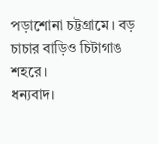পড়াশোনা চট্টগ্রামে। বড় চাচার বাড়িও চিটাগাঙ শহরে।
ধন্যবাদ।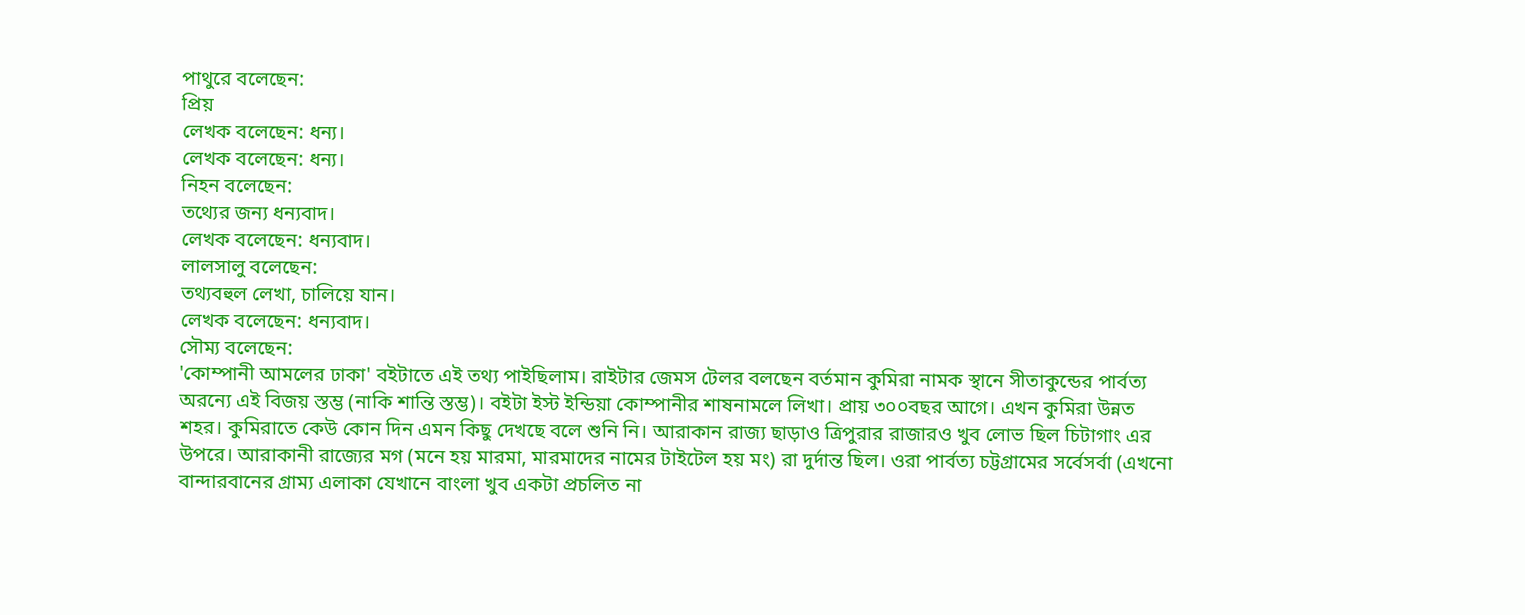পাথুরে বলেছেন:
প্রিয়
লেখক বলেছেন: ধন্য।
লেখক বলেছেন: ধন্য।
নিহন বলেছেন:
তথ্যের জন্য ধন্যবাদ।
লেখক বলেছেন: ধন্যবাদ।
লালসালু বলেছেন:
তথ্যবহুল লেখা, চালিয়ে যান।
লেখক বলেছেন: ধন্যবাদ।
সৌম্য বলেছেন:
'কোম্পানী আমলের ঢাকা' বইটাতে এই তথ্য পাইছিলাম। রাইটার জেমস টেলর বলছেন বর্তমান কুমিরা নামক স্থানে সীতাকুন্ডের পার্বত্য অরন্যে এই বিজয় স্তম্ভ (নাকি শান্তি স্তম্ভ)। বইটা ইস্ট ইন্ডিয়া কোম্পানীর শাষনামলে লিখা। প্রায় ৩০০বছর আগে। এখন কুমিরা উন্নত শহর। কুমিরাতে কেউ কোন দিন এমন কিছু দেখছে বলে শুনি নি। আরাকান রাজ্য ছাড়াও ত্রিপুরার রাজারও খুব লোভ ছিল চিটাগাং এর উপরে। আরাকানী রাজ্যের মগ (মনে হয় মারমা, মারমাদের নামের টাইটেল হয় মং) রা দুর্দান্ত ছিল। ওরা পার্বত্য চট্টগ্রামের সর্বেসর্বা (এখনো বান্দারবানের গ্রাম্য এলাকা যেখানে বাংলা খুব একটা প্রচলিত না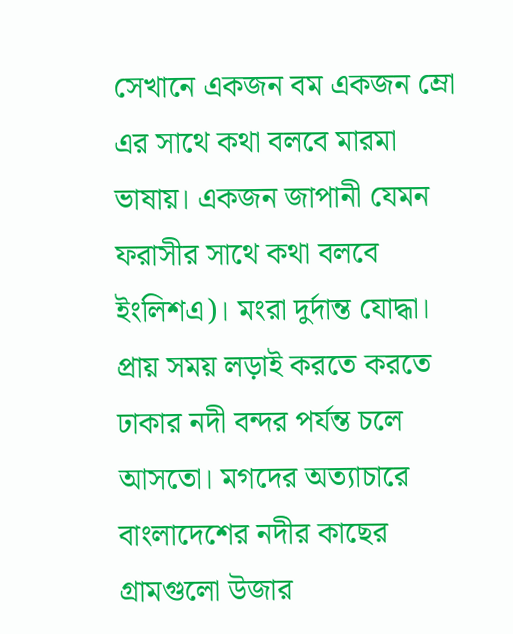সেখানে একজন বম একজন ম্রো এর সাথে কথা বলবে মারমা ভাষায়। একজন জাপানী যেমন ফরাসীর সাথে কথা বলবে ইংলিশএ)। মংরা দুর্দান্ত যোদ্ধা। প্রায় সময় লড়াই করতে করতে ঢাকার নদী বন্দর পর্যন্ত চলে আসতো। মগদের অত্যাচারে বাংলাদেশের নদীর কাছের গ্রামগুলো উজার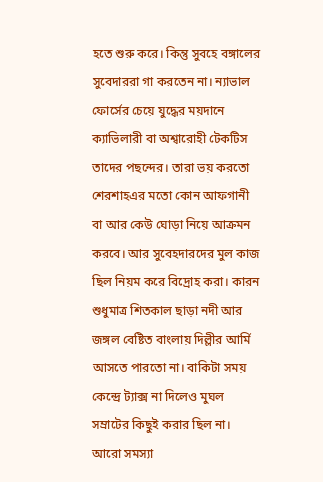হতে শুরু করে। কিন্তু সুবহে বঙ্গালের সুবেদাররা গা করতেন না। ন্যাভাল ফোর্সের চেয়ে যুদ্ধের ময়দানে ক্যাভিলারী বা অশ্বারোহী টেকটিস তাদের পছন্দের। তারা ভয় করতো শেরশাহএর মতো কোন আফগানী বা আর কেউ ঘোড়া নিয়ে আক্রমন করবে। আর সুবেহদারদের মুল কাজ ছিল নিয়ম করে বিদ্রোহ করা। কারন শুধুমাত্র শিতকাল ছাড়া নদী আর জঙ্গল বেষ্টিত বাংলায় দিল্লীর আর্মি আসতে পারতো না। বাকিটা সময় কেন্দ্রে ট্যাক্স না দিলেও মুঘল সম্রাটের কিছুই করার ছিল না। আরো সমস্যা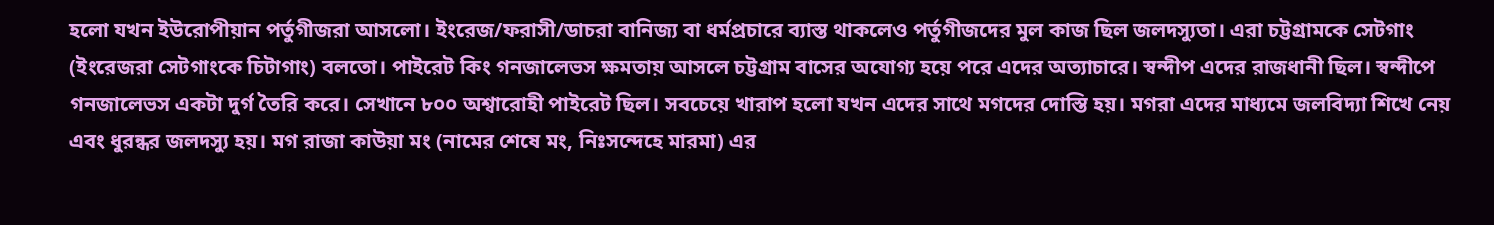হলো যখন ইউরোপীয়ান পর্তুগীজরা আসলো। ইংরেজ/ফরাসী/ডাচরা বানিজ্য বা ধর্মপ্রচারে ব্যাস্ত থাকলেও পর্তুগীজদের মুল কাজ ছিল জলদস্যুতা। এরা চট্টগ্রামকে সেটগাং (ইংরেজরা সেটগাংকে চিটাগাং) বলতো। পাইরেট কিং গনজালেভস ক্ষমতায় আসলে চট্টগ্রাম বাসের অযোগ্য হয়ে পরে এদের অত্যাচারে। স্বন্দীপ এদের রাজধানী ছিল। স্বন্দীপে গনজালেভস একটা দুর্গ তৈরি করে। সেখানে ৮০০ অশ্বারোহী পাইরেট ছিল। সবচেয়ে খারাপ হলো যখন এদের সাথে মগদের দোস্তি হয়। মগরা এদের মাধ্যমে জলবিদ্যা শিখে নেয় এবং ধুরন্ধর জলদস্যু হয়। মগ রাজা কাউয়া মং (নামের শেষে মং, নিঃসন্দেহে মারমা) এর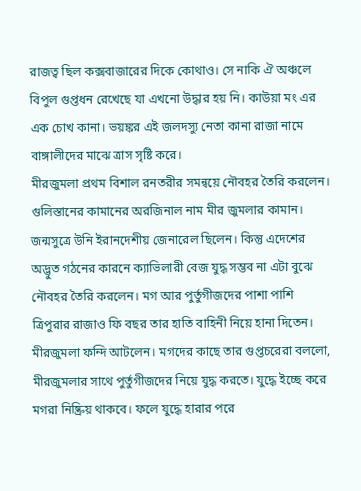রাজত্ব ছিল কক্সবাজারের দিকে কোথাও। সে নাকি ঐ অঞ্চলে বিপুল গুপ্তধন রেখেছে যা এখনো উদ্ধার হয় নি। কাউয়া মং এর এক চোখ কানা। ভয়ঙ্কর এই জলদস্যু নেতা কানা রাজা নামে বাঙ্গালীদের মাঝে ত্রাস সৃষ্টি করে।
মীরজুমলা প্রথম বিশাল রনতরীর সমন্বয়ে নৌবহর তৈরি করলেন। গুলিস্তানের কামানের অরজিনাল নাম মীর জুমলার কামান। জন্মসুত্রে উনি ইরানদেশীয় জেনারেল ছিলেন। কিন্তু এদেশের অদ্ভুত গঠনের কারনে ক্যাভিলারী বেজ যুদ্ধ সম্ভব না এটা বুঝে নৌবহর তৈরি করলেন। মগ আর পুর্তুগীজদের পাশা পাশি ত্রিপুরার রাজাও ফি বছর তার হাতি বাহিনী নিয়ে হানা দিতেন। মীরজুমলা ফন্দি আটলেন। মগদের কাছে তার গুপ্তচরেরা বললো, মীরজুমলার সাথে পুর্তুগীজদের নিয়ে যুদ্ধ করতে। যুদ্ধে ইচ্ছে করে মগরা নিষ্ক্রিয় থাকবে। ফলে যুদ্ধে হারার পরে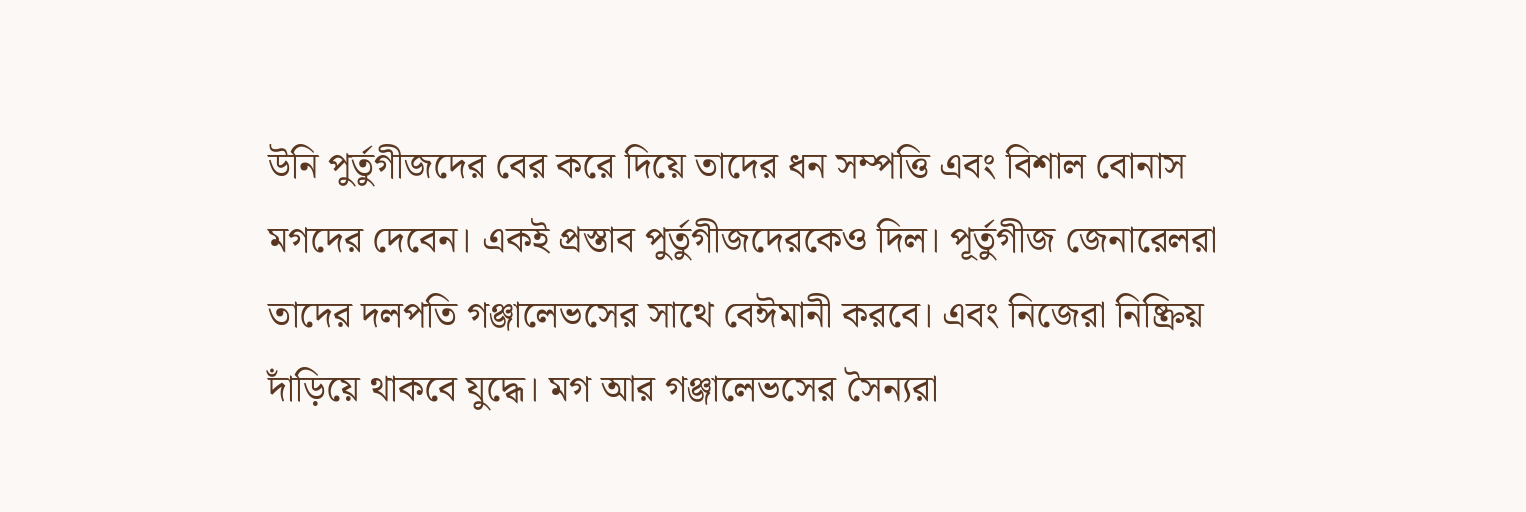উনি পুর্তুগীজদের বের করে দিয়ে তাদের ধন সম্পত্তি এবং বিশাল বোনাস মগদের দেবেন। একই প্রস্তাব পুর্তুগীজদেরকেও দিল। পূর্তুগীজ জেনারেলরা তাদের দলপতি গঞ্জালেভসের সাথে বেঈমানী করবে। এবং নিজেরা নিষ্ক্রিয় দাঁড়িয়ে থাকবে যুদ্ধে। মগ আর গঞ্জালেভসের সৈন্যরা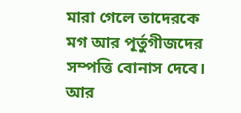মারা গেলে তাদেরকে মগ আর পূর্তুগীজদের সম্পত্তি বোনাস দেবে। আর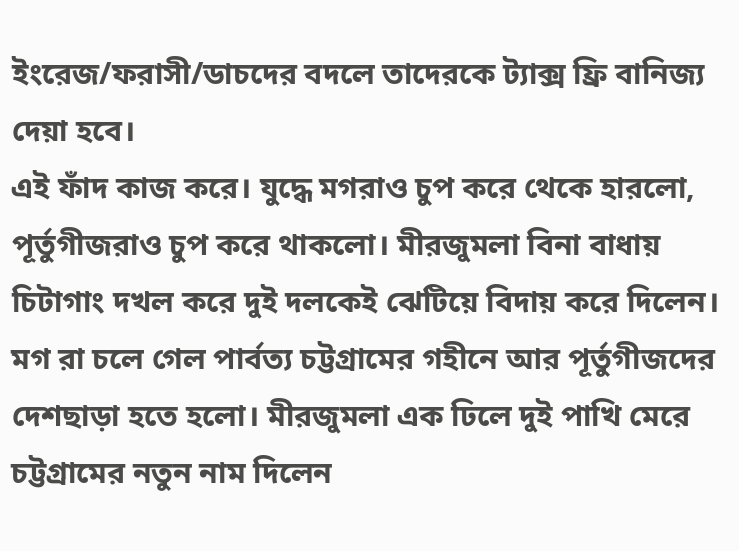ইংরেজ/ফরাসী/ডাচদের বদলে তাদেরকে ট্যাক্স ফ্রি বানিজ্য দেয়া হবে।
এই ফাঁদ কাজ করে। যুদ্ধে মগরাও চুপ করে থেকে হারলো, পূর্তুগীজরাও চুপ করে থাকলো। মীরজুমলা বিনা বাধায় চিটাগাং দখল করে দুই দলকেই ঝেটিয়ে বিদায় করে দিলেন। মগ রা চলে গেল পার্বত্য চট্টগ্রামের গহীনে আর পূর্তুগীজদের দেশছাড়া হতে হলো। মীরজুমলা এক ঢিলে দুই পাখি মেরে চট্টগ্রামের নতুন নাম দিলেন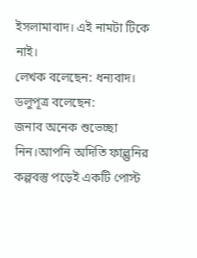ইসলামাবাদ। এই নামটা টিকে নাই।
লেখক বলেছেন: ধন্যবাদ।
ডলুপূত্র বলেছেন:
জনাব অনেক শুভেচ্ছা নিন।আপনি অদিতি ফাল্গুনির কল্পবস্তু পড়েই একটি পোস্ট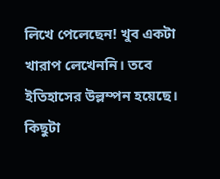লিখে পেলেছেন! খুব একটা খারাপ লেখেননি। তবে ইতিহাসের উল্লম্পন হয়েছে। কিছুটা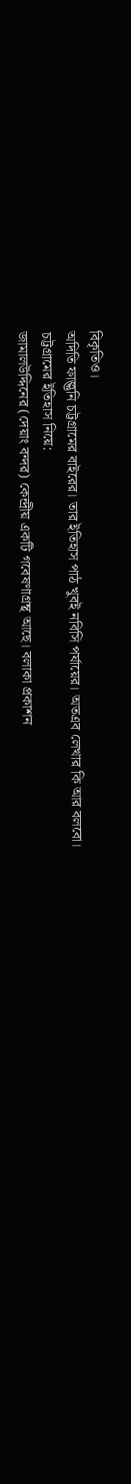বিকৃতিও।
অদিতি ফাল্গুনি চট্টগ্রামের বাইরের। তার ইতিহাস পাঠ খুবই নবিসি পর্যায়ের। অতএব লেখার কি আর বলবো।
চট্টগ্রামের ইতিহাস নিয়ে:
জামালউদ্দিনের (দেয়াং বন্দর) কেন্দ্রীয় একটি গবেষণাগ্রন্থ আছে। বলাকা প্রকাশন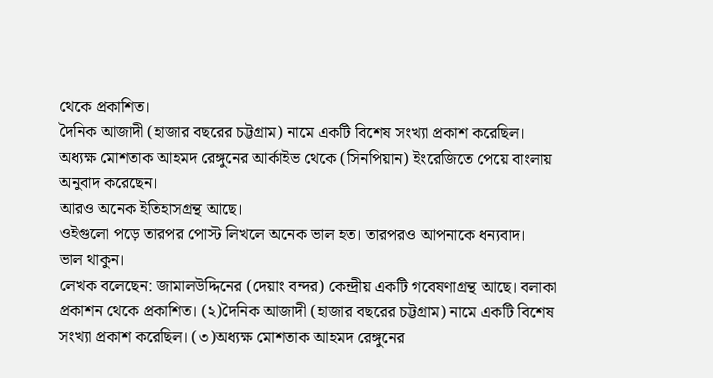থেকে প্রকাশিত।
দৈনিক আজাদী (হাজার বছরের চট্টগ্রাম) নামে একটি বিশেষ সংখ্যা প্রকাশ করেছিল।
অধ্যক্ষ মোশতাক আহমদ রেঙ্গুনের আর্কাইভ থেকে (সিনপিয়ান) ইংরেজিতে পেয়ে বাংলায় অনুবাদ করেছেন।
আরও অনেক ইতিহাসগ্রন্থ আছে।
ওইগুলো পড়ে তারপর পোস্ট লিখলে অনেক ভাল হত। তারপরও আপনাকে ধন্যবাদ।
ভাল থাকুন।
লেখক বলেছেন: জামালউদ্দিনের (দেয়াং বন্দর) কেন্দ্রীয় একটি গবেষণাগ্রন্থ আছে। বলাকা প্রকাশন থেকে প্রকাশিত। (২)দৈনিক আজাদী (হাজার বছরের চট্টগ্রাম) নামে একটি বিশেষ সংখ্যা প্রকাশ করেছিল। (৩)অধ্যক্ষ মোশতাক আহমদ রেঙ্গুনের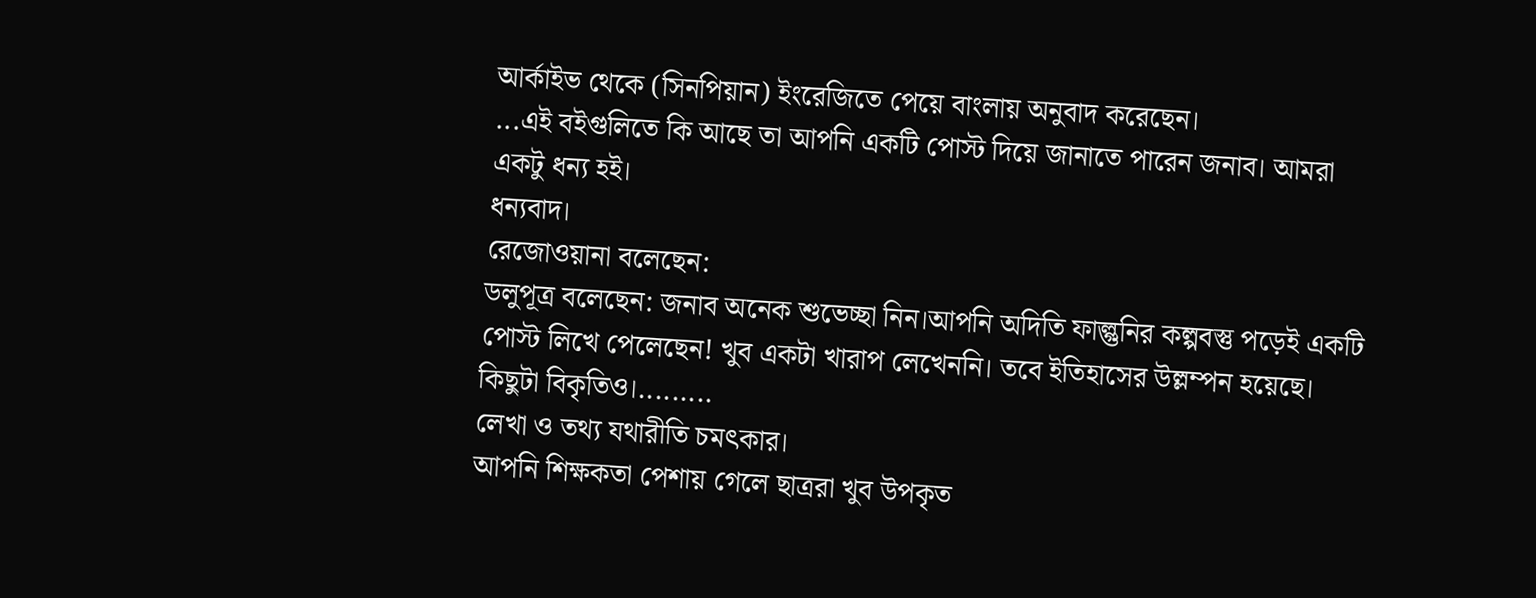আর্কাইভ থেকে (সিনপিয়ান) ইংরেজিতে পেয়ে বাংলায় অনুবাদ করেছেন।
...এই বইগুলিতে কি আছে তা আপনি একটি পোস্ট দিয়ে জানাতে পারেন জনাব। আমরা একটু ধন্য হই।
ধন্যবাদ।
রেজোওয়ানা বলেছেন:
ডলুপূত্র বলেছেন: জনাব অনেক শুভেচ্ছা নিন।আপনি অদিতি ফাল্গুনির কল্পবস্তু পড়েই একটি পোস্ট লিখে পেলেছেন! খুব একটা খারাপ লেখেননি। তবে ইতিহাসের উল্লম্পন হয়েছে। কিছুটা বিকৃতিও।.........
লেখা ও তথ্য যথারীতি চমৎকার।
আপনি শিক্ষকতা পেশায় গেলে ছাত্ররা খুব উপকৃত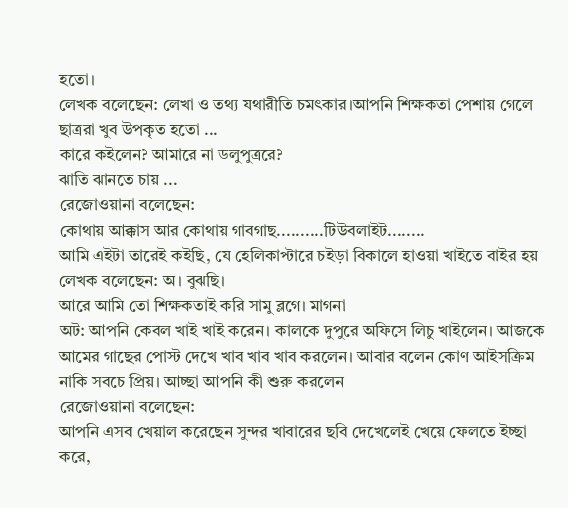হতো।
লেখক বলেছেন: লেখা ও তথ্য যথারীতি চমৎকার।আপনি শিক্ষকতা পেশায় গেলে ছাত্ররা খুব উপকৃত হতো ...
কারে কইলেন? আমারে না ডলুপুত্ররে?
ঝাতি ঝানতে চায় ...
রেজোওয়ানা বলেছেন:
কোথায় আক্কাস আর কোথায় গাবগাছ..........টিউবলাইট........
আমি এইটা তারেই কইছি, যে হেলিকাপ্টারে চইড়া বিকালে হাওয়া খাইতে বাইর হয়
লেখক বলেছেন: অ। বুঝছি।
আরে আমি তো শিক্ষকতাই করি সামু ব্লগে। মাগনা
অট: আপনি কেবল খাই খাই করেন। কালকে দুপুরে অফিসে লিচু খাইলেন। আজকে আমের গাছের পোস্ট দেখে খাব খাব খাব করলেন। আবার বলেন কোণ আইসক্রিম নাকি সবচে প্রিয়। আচ্ছা আপনি কী শুরু করলেন
রেজোওয়ানা বলেছেন:
আপনি এসব খেয়াল করেছেন সুন্দর খাবারের ছবি দেখেলেই খেয়ে ফেলতে ইচ্ছা করে,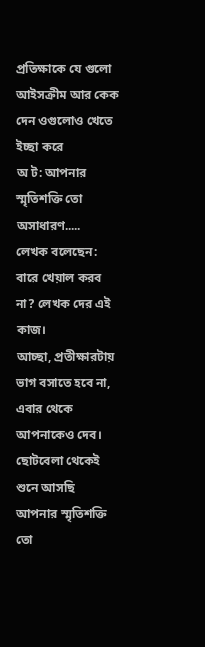প্রতিক্ষাকে যে গুলো আইসক্রীম আর কেক দেন ওগুলোও খেতে ইচ্ছা করে
অ ট: আপনার স্মৃতিশক্তি তো অসাধারণ.....
লেখক বলেছেন: বারে খেয়াল করব না? লেখক দের এই কাজ।
আচ্ছা, প্রতীক্ষারটায় ভাগ বসাতে হবে না, এবার থেকে আপনাকেও দেব।
ছোটবেলা থেকেই শুনে আসছি আপনার স্মৃতিশক্তি তো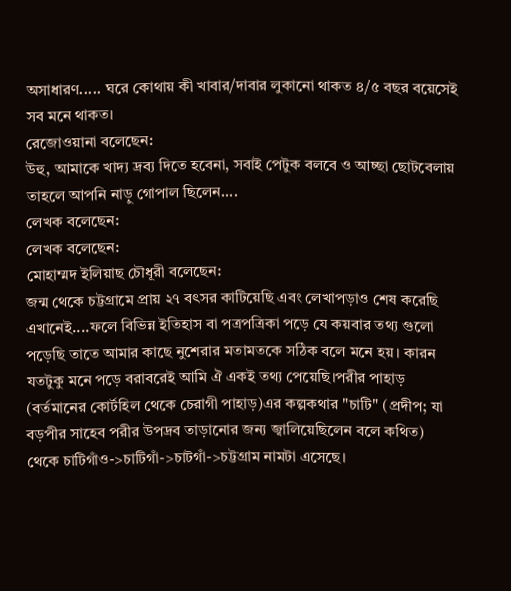অসাধারণ..... ঘরে কোথায় কী খাবার/দাবার লুকানো থাকত ৪/৫ বছর বয়েসেই সব মনে থাকত।
রেজোওয়ানা বলেছেন:
উহু, আমাকে খাদ্য দ্রব্য দিতে হবেনা, সবাই পেটুক বলবে ও আচ্ছা ছোটবেলায় তাহলে আপনি নাড়ু গোপাল ছিলেন....
লেখক বলেছেন:
লেখক বলেছেন:
মোহাম্মদ ইলিয়াছ চৌধূরী বলেছেন:
জন্ম থেকে চট্টগ্রামে প্রায় ২৭ বৎসর কাটিয়েছি এবং লেখাপড়াও শেষ করেছি এখানেই....ফলে বিভিন্ন ইতিহাস বা পত্রপত্রিকা পড়ে যে কয়বার তথ্য গুলো পড়েছি তাতে আমার কাছে নুশেরার মতামতকে সঠিক বলে মনে হয়। কারন যতটুকু মনে পড়ে বরাবরেই আমি ঐ একই তথ্য পেয়েছি।পরীর পাহাড় (বর্তমানের কোর্টহিল থেকে চেরাগী পাহাড়)এর কল্পকথার "চাটি" (প্রদীপ; যা বড়পীর সাহেব পরীর উপদ্রব তাড়ানোর জন্য জ্বালিয়েছিলেন বলে কথিত) থেকে চাটিগাঁও->চাটিগাঁ->চাটগাঁ->চট্টগ্রাম নামটা এসেছে।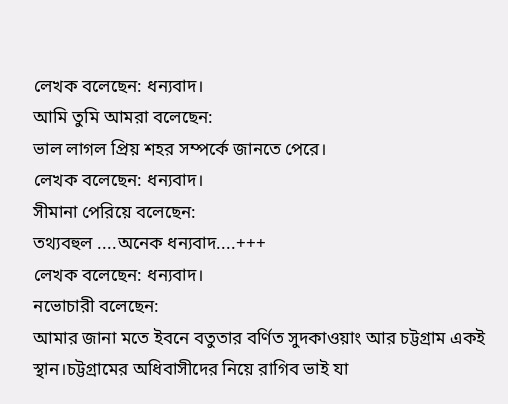লেখক বলেছেন: ধন্যবাদ।
আমি তুমি আমরা বলেছেন:
ভাল লাগল প্রিয় শহর সম্পর্কে জানতে পেরে।
লেখক বলেছেন: ধন্যবাদ।
সীমানা পেরিয়ে বলেছেন:
তথ্যবহুল ....অনেক ধন্যবাদ....+++
লেখক বলেছেন: ধন্যবাদ।
নভোচারী বলেছেন:
আমার জানা মতে ইবনে বতুতার বর্ণিত সুদকাওয়াং আর চট্টগ্রাম একই স্থান।চট্টগ্রামের অধিবাসীদের নিয়ে রাগিব ভাই যা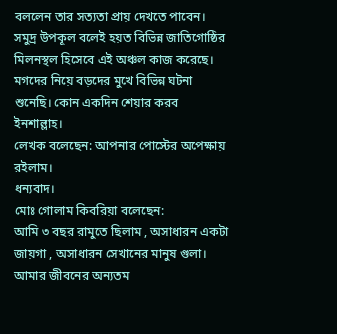বললেন তার সত্যতা প্রায় দেখতে পাবেন। সমুদ্র উপকূল বলেই হয়ত বিভিন্ন জাতিগোষ্ঠির মিলনস্থল হিসেবে এই অঞ্চল কাজ করেছে।
মগদের নিয়ে বড়দের মুখে বিভিন্ন ঘটনা শুনেছি। কোন একদিন শেয়ার করব ইনশাল্লাহ।
লেখক বলেছেন: আপনার পোস্টের অপেক্ষায় রইলাম।
ধন্যবাদ।
মোঃ গোলাম কিবরিয়া বলেছেন:
আমি ৩ বছর রামুতে ছিলাম , অসাধারন একটা জায়গা , অসাধারন সেখানের মানুষ গুলা। আমার জীবনের অন্যতম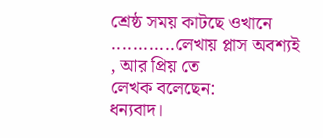শ্রেষ্ঠ সময় কাটছে ওখানে ............লেখায় প্লাস অবশ্যই , আর প্রিয় তে
লেখক বলেছেন:
ধন্যবাদ।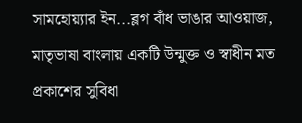সামহোয়্যার ইন...ব্লগ বাঁধ ভাঙার আওয়াজ, মাতৃভাষা বাংলায় একটি উন্মুক্ত ও স্বাধীন মত প্রকাশের সুবিধা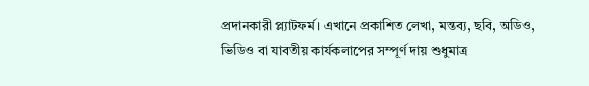প্রদানকারী প্ল্যাটফর্ম। এখানে প্রকাশিত লেখা, মন্তব্য, ছবি, অডিও, ভিডিও বা যাবতীয় কার্যকলাপের সম্পূর্ণ দায় শুধুমাত্র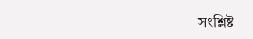সংশ্লিষ্ট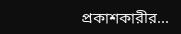প্রকাশকারীর...